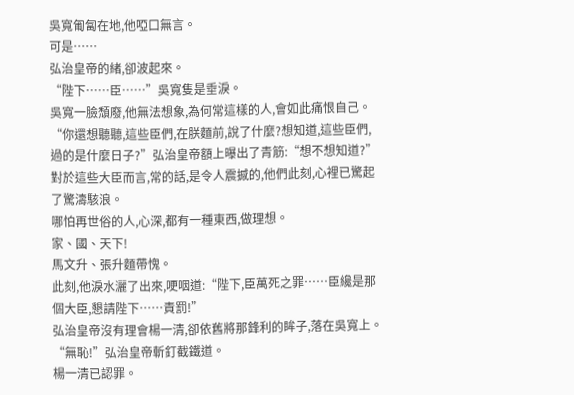吳寬匍匐在地,他啞口無言。
可是……
弘治皇帝的緒,卻波起來。
“陛下……臣……”吳寬隻是垂淚。
吳寬一臉頹廢,他無法想象,為何常這樣的人,會如此痛恨自己。
“你還想聽聽,這些臣們,在朕麵前,說了什麼?想知道,這些臣們,過的是什麼日子?”弘治皇帝額上曝出了青筋:“想不想知道?”
對於這些大臣而言,常的話,是令人震撼的,他們此刻,心裡已驚起了驚濤駭浪。
哪怕再世俗的人,心深,都有一種東西,做理想。
家、國、天下!
馬文升、張升麵帶愧。
此刻,他淚水灑了出來,哽咽道:“陛下,臣萬死之罪……臣纔是那個大臣,懇請陛下……責罰!”
弘治皇帝沒有理會楊一清,卻依舊將那鋒利的眸子,落在吳寬上。
“無恥!”弘治皇帝斬釘截鐵道。
楊一清已認罪。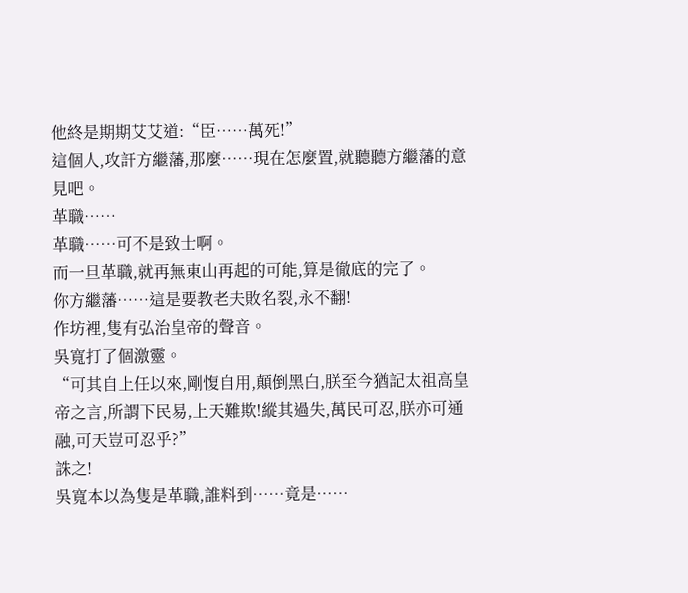他終是期期艾艾道:“臣……萬死!”
這個人,攻訐方繼藩,那麼……現在怎麼置,就聽聽方繼藩的意見吧。
革職……
革職……可不是致士啊。
而一旦革職,就再無東山再起的可能,算是徹底的完了。
你方繼藩……這是要教老夫敗名裂,永不翻!
作坊裡,隻有弘治皇帝的聲音。
吳寬打了個激靈。
“可其自上任以來,剛愎自用,顛倒黑白,朕至今猶記太祖高皇帝之言,所謂下民易,上天難欺!縱其過失,萬民可忍,朕亦可通融,可天豈可忍乎?”
誅之!
吳寬本以為隻是革職,誰料到……竟是……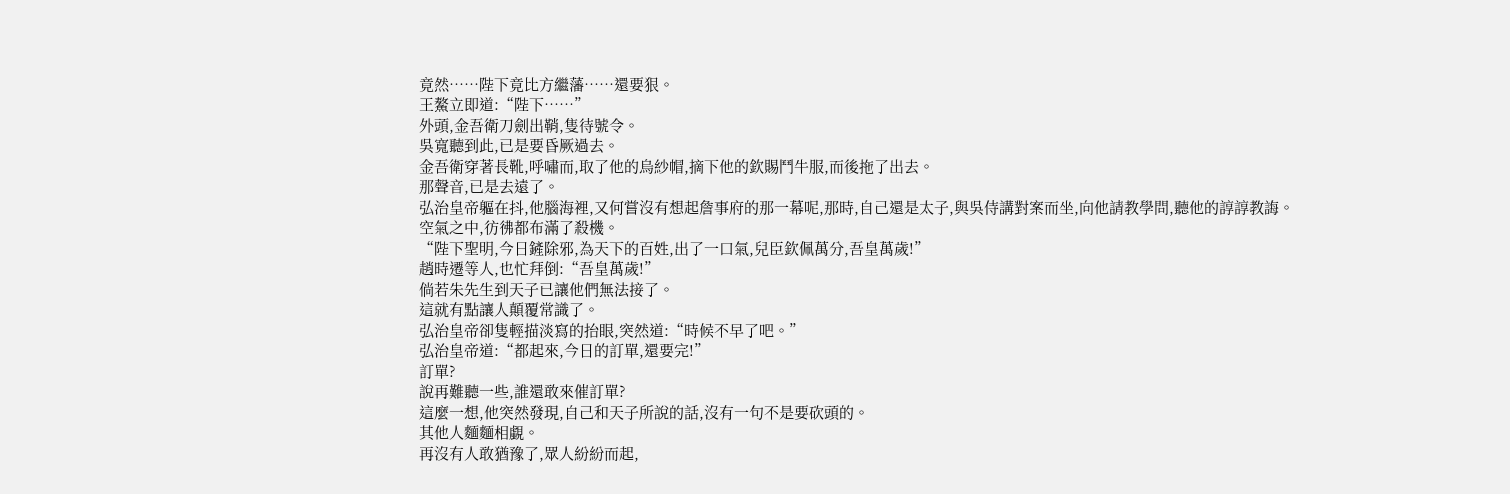竟然……陛下竟比方繼藩……還要狠。
王鰲立即道:“陛下……”
外頭,金吾衛刀劍出鞘,隻待號令。
吳寬聽到此,已是要昏厥過去。
金吾衛穿著長靴,呼嘯而,取了他的烏紗帽,摘下他的欽賜鬥牛服,而後拖了出去。
那聲音,已是去遠了。
弘治皇帝軀在抖,他腦海裡,又何嘗沒有想起詹事府的那一幕呢,那時,自己還是太子,與吳侍講對案而坐,向他請教學問,聽他的諄諄教誨。
空氣之中,彷彿都布滿了殺機。
“陛下聖明,今日鏟除邪,為天下的百姓,出了一口氣,兒臣欽佩萬分,吾皇萬歲!”
趙時遷等人,也忙拜倒:“吾皇萬歲!”
倘若朱先生到天子已讓他們無法接了。
這就有點讓人顛覆常識了。
弘治皇帝卻隻輕描淡寫的抬眼,突然道:“時候不早了吧。”
弘治皇帝道:“都起來,今日的訂單,還要完!”
訂單?
說再難聽一些,誰還敢來催訂單?
這麼一想,他突然發現,自己和天子所說的話,沒有一句不是要砍頭的。
其他人麵麵相覷。
再沒有人敢猶豫了,眾人紛紛而起,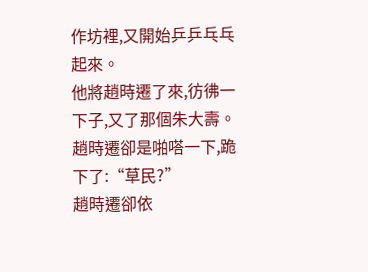作坊裡,又開始乒乒乓乓起來。
他將趙時遷了來,彷彿一下子,又了那個朱大壽。
趙時遷卻是啪嗒一下,跪下了:“草民?”
趙時遷卻依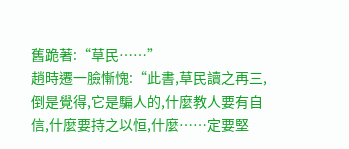舊跪著:“草民……”
趙時遷一臉慚愧:“此書,草民讀之再三,倒是覺得,它是騙人的,什麼教人要有自信,什麼要持之以恒,什麼……定要堅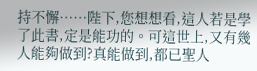持不懈……陛下,您想想看,這人若是學了此書,定是能功的。可這世上,又有幾人能夠做到?真能做到,都已聖人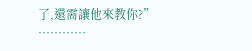了,還需讓他來教你?”
…………